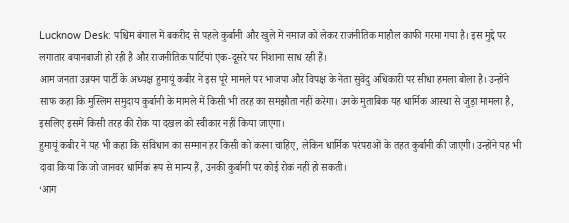Lucknow Desk: पश्चिम बंगाल में बकरीद से पहले कुर्बानी और खुले में नमाज को लेकर राजनीतिक माहौल काफी गरमा गया है। इस मुद्दे पर लगातार बयानबाजी हो रही है और राजनीतिक पार्टियां एक-दूसरे पर निशाना साध रही हैं।
आम जनता उन्नयन पार्टी के अध्यक्ष हुमायूं कबीर ने इस पूरे मामले पर भाजपा और विपक्ष के नेता सुवेंदु अधिकारी पर सीधा हमला बोला है। उन्होंने साफ कहा कि मुस्लिम समुदाय कुर्बानी के मामले में किसी भी तरह का समझौता नहीं करेगा। उनके मुताबिक यह धार्मिक आस्था से जुड़ा मामला है, इसलिए इसमें किसी तरह की रोक या दखल को स्वीकार नहीं किया जाएगा।
हुमायूं कबीर ने यह भी कहा कि संविधान का सम्मान हर किसी को करना चाहिए, लेकिन धार्मिक परंपराओं के तहत कुर्बानी की जाएगी। उन्होंने यह भी दावा किया कि जो जानवर धार्मिक रूप से मान्य हैं, उनकी कुर्बानी पर कोई रोक नहीं हो सकती।
‘आग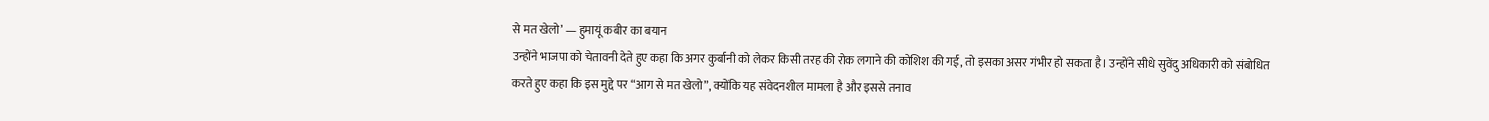से मत खेलो’ — हुमायूं कबीर का बयान
उन्होंने भाजपा को चेतावनी देते हुए कहा कि अगर कुर्बानी को लेकर किसी तरह की रोक लगाने की कोशिश की गई, तो इसका असर गंभीर हो सकता है। उन्होंने सीधे सुवेंदु अधिकारी को संबोधित करते हुए कहा कि इस मुद्दे पर “आग से मत खेलो”, क्योंकि यह संवेदनशील मामला है और इससे तनाव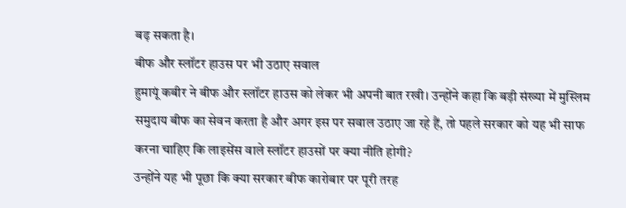बढ़ सकता है।
बीफ और स्लॉटर हाउस पर भी उठाए सवाल
हुमायूं कबीर ने बीफ और स्लॉटर हाउस को लेकर भी अपनी बात रखी। उन्होंने कहा कि बड़ी संख्या में मुस्लिम समुदाय बीफ का सेवन करता है और अगर इस पर सवाल उठाए जा रहे हैं, तो पहले सरकार को यह भी साफ करना चाहिए कि लाइसेंस वाले स्लॉटर हाउसों पर क्या नीति होगी?
उन्होंने यह भी पूछा कि क्या सरकार बीफ कारोबार पर पूरी तरह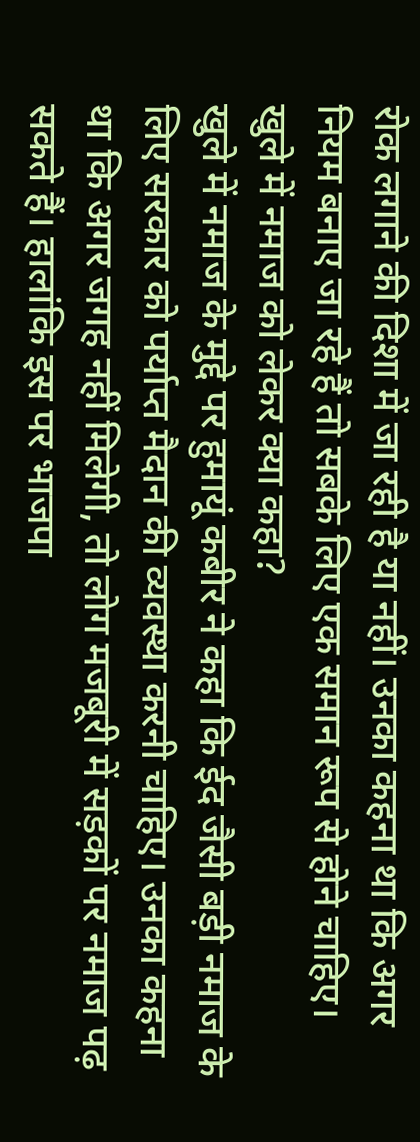रोक लगाने की दिशा में जा रही है या नहीं। उनका कहना था कि अगर नियम बनाए जा रहे हैं तो सबके लिए एक समान रूप से होने चाहिए।
खुले में नमाज को लेकर क्या कहा?
खुले में नमाज के मुद्दे पर हुमायूं कबीर ने कहा कि ईद जैसी बड़ी नमाज के लिए सरकार को पर्याप्त मैदान की व्यवस्था करनी चाहिए। उनका कहना था कि अगर जगह नहीं मिलेगी, तो लोग मजबूरी में सड़कों पर नमाज पढ़ सकते हैं। हालांकि इस पर भाजपा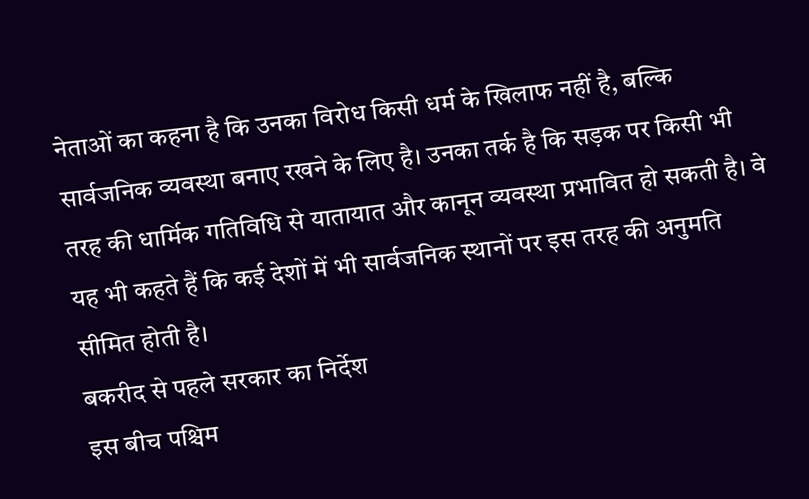नेताओं का कहना है कि उनका विरोध किसी धर्म के खिलाफ नहीं है, बल्कि सार्वजनिक व्यवस्था बनाए रखने के लिए है। उनका तर्क है कि सड़क पर किसी भी तरह की धार्मिक गतिविधि से यातायात और कानून व्यवस्था प्रभावित हो सकती है। वे यह भी कहते हैं कि कई देशों में भी सार्वजनिक स्थानों पर इस तरह की अनुमति सीमित होती है।
बकरीद से पहले सरकार का निर्देश
इस बीच पश्चिम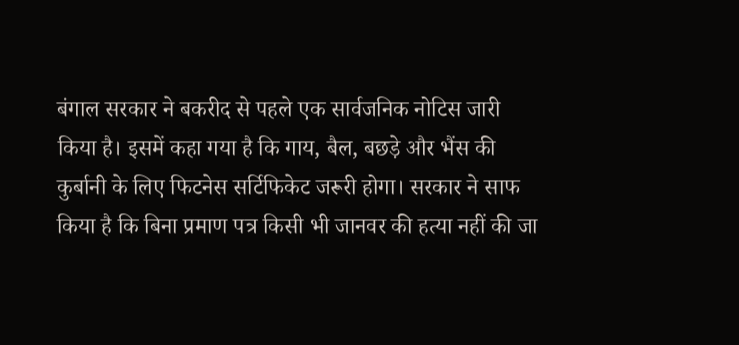बंगाल सरकार ने बकरीद से पहले एक सार्वजनिक नोटिस जारी किया है। इसमें कहा गया है कि गाय, बैल, बछड़े और भैंस की कुर्बानी के लिए फिटनेस सर्टिफिकेट जरूरी होगा। सरकार ने साफ किया है कि बिना प्रमाण पत्र किसी भी जानवर की हत्या नहीं की जा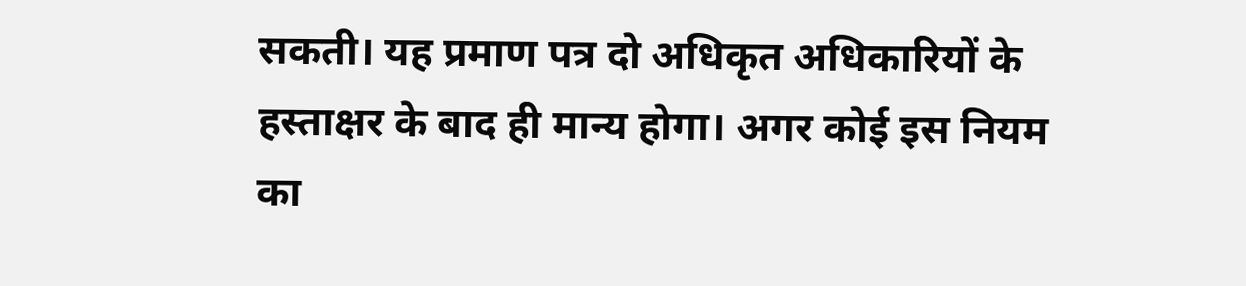सकती। यह प्रमाण पत्र दो अधिकृत अधिकारियों के हस्ताक्षर के बाद ही मान्य होगा। अगर कोई इस नियम का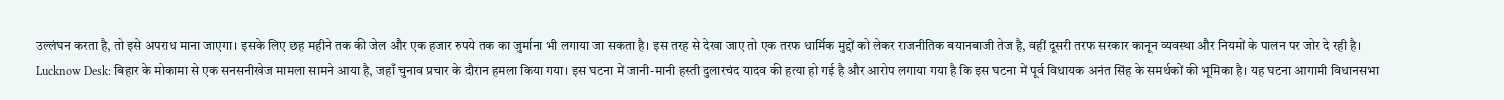उल्लंघन करता है, तो इसे अपराध माना जाएगा। इसके लिए छह महीने तक की जेल और एक हजार रुपये तक का जुर्माना भी लगाया जा सकता है। इस तरह से देखा जाए तो एक तरफ धार्मिक मुद्दों को लेकर राजनीतिक बयानबाजी तेज है, वहीं दूसरी तरफ सरकार कानून व्यवस्था और नियमों के पालन पर जोर दे रही है।
Lucknow Desk: बिहार के मोकामा से एक सनसनीखेज मामला सामने आया है, जहाँ चुनाव प्रचार के दौरान हमला किया गया। इस घटना में जानी-मानी हस्ती दुलारचंद यादव की हत्या हो गई है और आरोप लगाया गया है कि इस घटना में पूर्व विधायक अनंत सिंह के समर्थकों की भूमिका है। यह घटना आगामी विधानसभा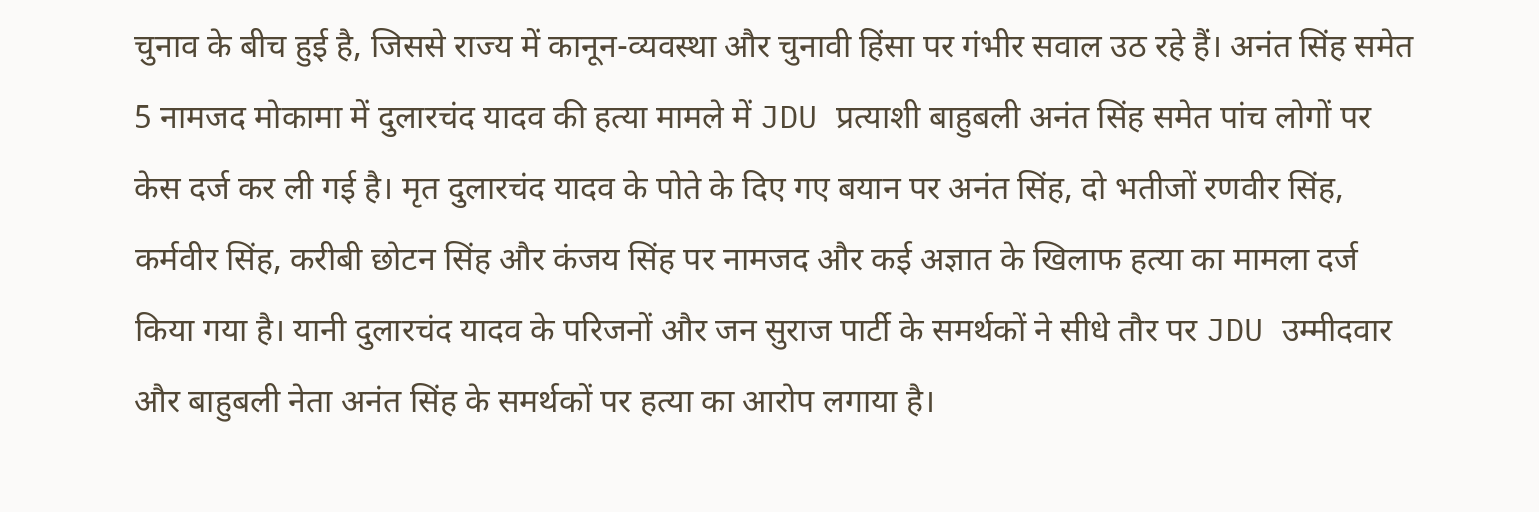चुनाव के बीच हुई है, जिससे राज्य में कानून-व्यवस्था और चुनावी हिंसा पर गंभीर सवाल उठ रहे हैं। अनंत सिंह समेत 5 नामजद मोकामा में दुलारचंद यादव की हत्या मामले में JDU प्रत्याशी बाहुबली अनंत सिंह समेत पांच लोगों पर केस दर्ज कर ली गई है। मृत दुलारचंद यादव के पोते के दिए गए बयान पर अनंत सिंह, दो भतीजों रणवीर सिंह, कर्मवीर सिंह, करीबी छोटन सिंह और कंजय सिंह पर नामजद और कई अज्ञात के खिलाफ हत्या का मामला दर्ज किया गया है। यानी दुलारचंद यादव के परिजनों और जन सुराज पार्टी के समर्थकों ने सीधे तौर पर JDU उम्मीदवार और बाहुबली नेता अनंत सिंह के समर्थकों पर हत्या का आरोप लगाया है।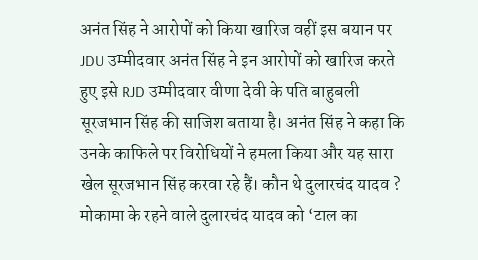अनंत सिंह ने आरोपों को किया खारिज वहीं इस बयान पर JDU उम्मीदवार अनंत सिंह ने इन आरोपों को खारिज करते हुए इसे RJD उम्मीदवार वीणा देवी के पति बाहुबली सूरजभान सिंह की साजिश बताया है। अनंत सिंह ने कहा कि उनके काफिले पर विरोधियों ने हमला किया और यह सारा खेल सूरजभान सिंह करवा रहे हैं। कौन थे दुलारचंद यादव ? मोकामा के रहने वाले दुलारचंद यादव को ‘टाल का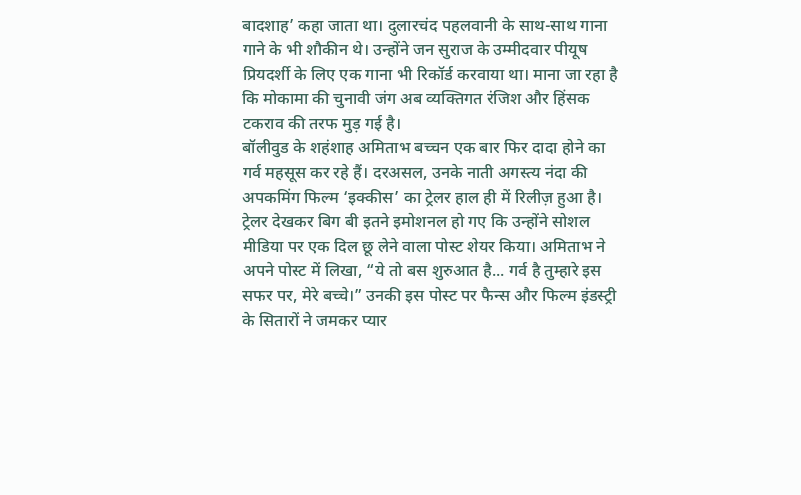बादशाह’ कहा जाता था। दुलारचंद पहलवानी के साथ-साथ गाना गाने के भी शौकीन थे। उन्होंने जन सुराज के उम्मीदवार पीयूष प्रियदर्शी के लिए एक गाना भी रिकॉर्ड करवाया था। माना जा रहा है कि मोकामा की चुनावी जंग अब व्यक्तिगत रंजिश और हिंसक टकराव की तरफ मुड़ गई है।
बॉलीवुड के शहंशाह अमिताभ बच्चन एक बार फिर दादा होने का गर्व महसूस कर रहे हैं। दरअसल, उनके नाती अगस्त्य नंदा की अपकमिंग फिल्म ‘इक्कीस’ का ट्रेलर हाल ही में रिलीज़ हुआ है। ट्रेलर देखकर बिग बी इतने इमोशनल हो गए कि उन्होंने सोशल मीडिया पर एक दिल छू लेने वाला पोस्ट शेयर किया। अमिताभ ने अपने पोस्ट में लिखा, “ये तो बस शुरुआत है... गर्व है तुम्हारे इस सफर पर, मेरे बच्चे।” उनकी इस पोस्ट पर फैन्स और फिल्म इंडस्ट्री के सितारों ने जमकर प्यार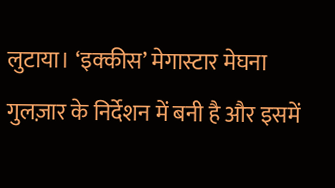लुटाया। ‘इक्कीस’ मेगास्टार मेघना गुलज़ार के निर्देशन में बनी है और इसमें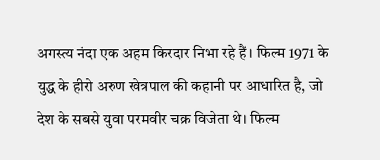अगस्त्य नंदा एक अहम किरदार निभा रहे हैं। फिल्म 1971 के युद्ध के हीरो अरुण खेत्रपाल की कहानी पर आधारित है, जो देश के सबसे युवा परमवीर चक्र विजेता थे। फिल्म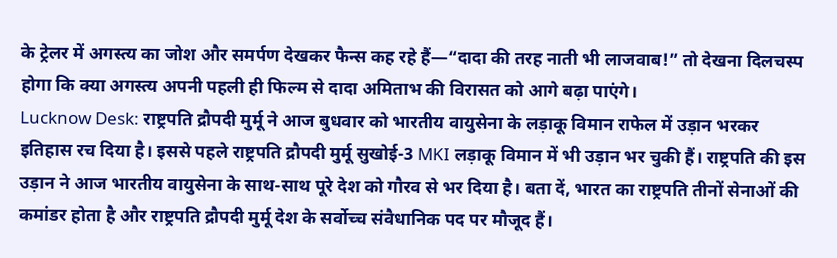के ट्रेलर में अगस्त्य का जोश और समर्पण देखकर फैन्स कह रहे हैं—“दादा की तरह नाती भी लाजवाब!” तो देखना दिलचस्प होगा कि क्या अगस्त्य अपनी पहली ही फिल्म से दादा अमिताभ की विरासत को आगे बढ़ा पाएंगे।
Lucknow Desk: राष्ट्रपति द्रौपदी मुर्मू ने आज बुधवार को भारतीय वायुसेना के लड़ाकू विमान राफेल में उड़ान भरकर इतिहास रच दिया है। इससे पहले राष्ट्रपति द्रौपदी मुर्मू सुखोई-3 MKI लड़ाकू विमान में भी उड़ान भर चुकी हैं। राष्ट्रपति की इस उड़ान ने आज भारतीय वायुसेना के साथ-साथ पूरे देश को गौरव से भर दिया है। बता दें, भारत का राष्ट्रपति तीनों सेनाओं की कमांडर होता है और राष्ट्रपति द्रौपदी मुर्मू देश के सर्वोच्च संवैधानिक पद पर मौजूद हैं।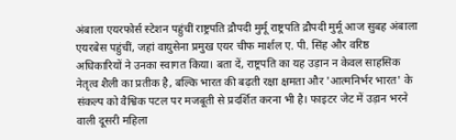अंबाला एयरफोर्स स्टेशन पहुंचीं राष्ट्रपति द्रौपदी मुर्मू राष्ट्रपति द्रौपदी मुर्मू आज सुबह अंबाला एयरबेस पहुंचीं, जहां वायुसेना प्रमुख एयर चीफ मार्शल ए. पी. सिंह और वरिष्ठ अधिकारियों ने उनका स्वागत किया। बता दें, राष्ट्रपति का यह उड़ान न केवल साहसिक नेतृत्व शैली का प्रतीक है, बल्कि भारत की बढ़ती रक्षा क्षमता और 'आत्मनिर्भर भारत' के संकल्प को वैश्विक पटल पर मजबूती से प्रदर्शित करना भी है। फाइटर जेट में उड़ान भरने वाली दूसरी महिला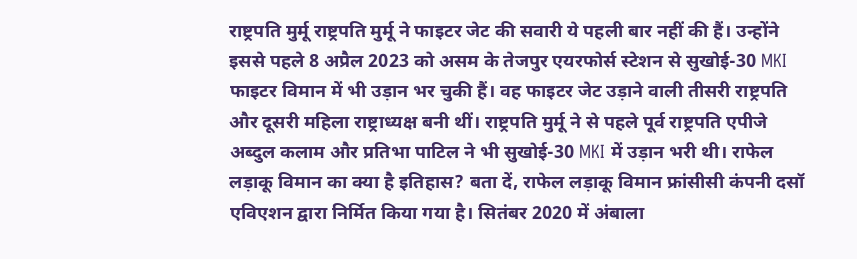राष्ट्रपति मुर्मू राष्ट्रपति मुर्मू ने फाइटर जेट की सवारी ये पहली बार नहीं की हैं। उन्होंने इससे पहले 8 अप्रैल 2023 को असम के तेजपुर एयरफोर्स स्टेशन से सुखोई-30 MKI फाइटर विमान में भी उड़ान भर चुकी हैं। वह फाइटर जेट उड़ाने वाली तीसरी राष्ट्रपति और दूसरी महिला राष्ट्राध्यक्ष बनी थीं। राष्ट्रपति मुर्मू ने से पहले पूर्व राष्ट्रपति एपीजे अब्दुल कलाम और प्रतिभा पाटिल ने भी सुखोई-30 MKI में उड़ान भरी थी। राफेल लड़ाकू विमान का क्या है इतिहास? बता दें, राफेल लड़ाकू विमान फ्रांसीसी कंपनी दसॉ एविएशन द्वारा निर्मित किया गया है। सितंबर 2020 में अंबाला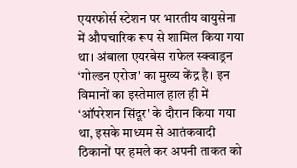एयरफोर्स स्टेशन पर भारतीय वायुसेना में औपचारिक रूप से शामिल किया गया था। अंबाला एयरबेस राफेल स्क्वाड्रन ‘गोल्डन एरोज' का मुख्य केंद्र है। इन विमानों का इस्तेमाल हाल ही में ‘ऑपरेशन सिंदूर' के दौरान किया गया था, इसके माध्यम से आतंकवादी ठिकानों पर हमले कर अपनी ताकत को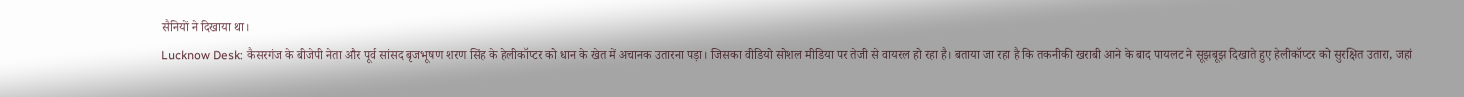सैनियों ने दिखाया था।
Lucknow Desk: कैसरगंज के बीजेपी नेता और पूर्व सांसद बृजभूषण शरण सिंह के हेलीकॉप्टर को धान के खेत में अचानक उतारना पड़ा। जिसका वीडियो सोशल मीडिया पर तेजी से वायरल हो रहा है। बताया जा रहा है कि तकनीकी खराबी आने के बाद पायलट ने सूझबूझ दिखाते हुए हेलीकॉप्टर को सुरक्षित उतारा, जहां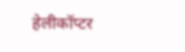हेलीकॉप्टर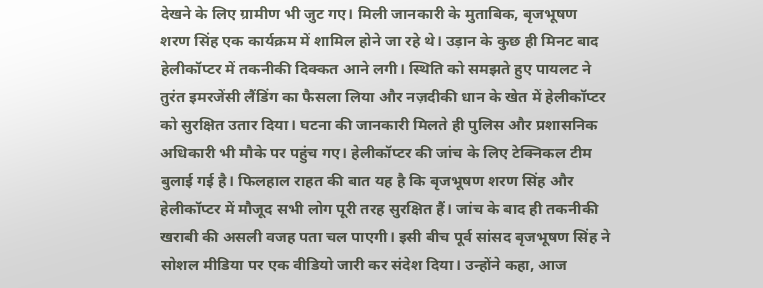देखने के लिए ग्रामीण भी जुट गए। मिली जानकारी के मुताबिक, बृजभूषण शरण सिंह एक कार्यक्रम में शामिल होने जा रहे थे। उड़ान के कुछ ही मिनट बाद हेलीकॉप्टर में तकनीकी दिक्कत आने लगी। स्थिति को समझते हुए पायलट ने तुरंत इमरजेंसी लैंडिंग का फैसला लिया और नज़दीकी धान के खेत में हेलीकॉप्टर को सुरक्षित उतार दिया। घटना की जानकारी मिलते ही पुलिस और प्रशासनिक अधिकारी भी मौके पर पहुंच गए। हेलीकॉप्टर की जांच के लिए टेक्निकल टीम बुलाई गई है। फिलहाल राहत की बात यह है कि बृजभूषण शरण सिंह और हेलीकॉप्टर में मौजूद सभी लोग पूरी तरह सुरक्षित हैं। जांच के बाद ही तकनीकी खराबी की असली वजह पता चल पाएगी। इसी बीच पूर्व सांसद बृजभूषण सिंह ने सोशल मीडिया पर एक वीडियो जारी कर संदेश दिया। उन्होंने कहा, आज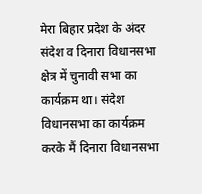मेरा बिहार प्रदेश के अंदर संदेश व दिनारा विधानसभा क्षेत्र में चुनावी सभा का कार्यक्रम था। संदेश विधानसभा का कार्यक्रम करके मैं दिनारा विधानसभा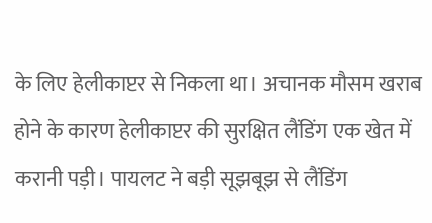के लिए हेलीकाप्टर से निकला था। अचानक मौसम खराब होने के कारण हेलीकाप्टर की सुरक्षित लैंडिंग एक खेत में करानी पड़ी। पायलट ने बड़ी सूझबूझ से लैंडिंग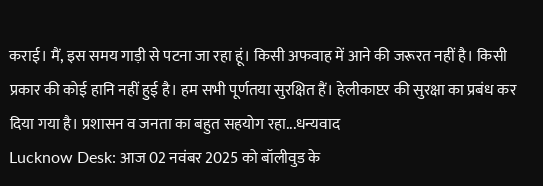कराई। मैं, इस समय गाड़ी से पटना जा रहा हूं। किसी अफवाह में आने की जरूरत नहीं है। किसी प्रकार की कोई हानि नहीं हुई है। हम सभी पूर्णतया सुरक्षित हैं। हेलीकाप्टर की सुरक्षा का प्रबंध कर दिया गया है। प्रशासन व जनता का बहुत सहयोग रहा...धन्यवाद
Lucknow Desk: आज 02 नवंबर 2025 को बॉलीवुड के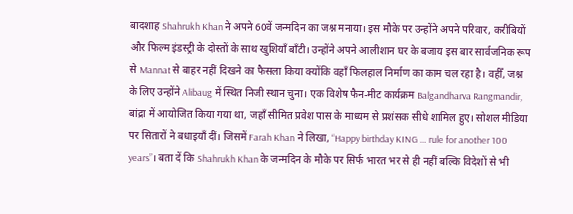बादशाह Shahrukh Khan ने अपने 60वें जन्मदिन का जश्न मनाया। इस मौके पर उन्होंने अपने परिवार, करीबियों और फिल्म इंडस्ट्री के दोस्तों के साथ खुशियाँ बाँटी। उन्होंने अपने आलीशान घर के बजाय इस बार सार्वजनिक रूप से Mannat से बाहर नहीं दिखने का फैसला किया क्योंकि वहाँ फिलहाल निर्माण का काम चल रहा है। वहीँ, जश्न के लिए उन्होंने Alibaug में स्थित निजी स्थान चुना। एक विशेष फैन-मीट कार्यक्रम Balgandharva Rangmandir, बांद्रा में आयोजित किया गया था, जहाँ सीमित प्रवेश पास के माध्यम से प्रशंसक सीधे शामिल हुए। सोशल मीडिया पर सितारों ने बधाइयाँ दीं। जिसमें Farah Khan ने लिखा, “Happy birthday KING … rule for another 100 years”। बता दें कि Shahrukh Khan के जन्मदिन के मौके पर सिर्फ भारत भर से ही नहीं बल्कि विदेशों से भी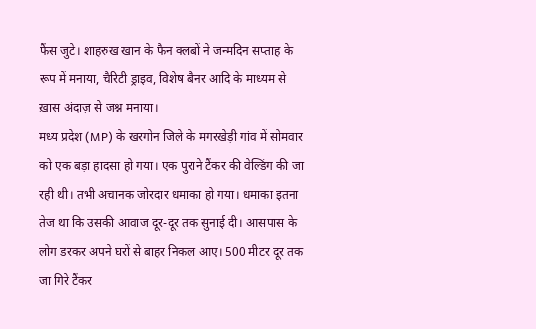फैंस जुटे। शाहरुख खान के फैन क्लबों ने जन्मदिन सप्ताह के रूप में मनाया, चैरिटी ड्राइव, विशेष बैनर आदि के माध्यम से ख़ास अंदाज़ से जश्न मनाया।
मध्य प्रदेश (MP) के खरगोन जिले के मगरखेड़ी गांव में सोमवार को एक बड़ा हादसा हो गया। एक पुराने टैंकर की वेल्डिंग की जा रही थी। तभी अचानक जोरदार धमाका हो गया। धमाका इतना तेज था कि उसकी आवाज दूर-दूर तक सुनाई दी। आसपास के लोग डरकर अपने घरों से बाहर निकल आए। 500 मीटर दूर तक जा गिरे टैंकर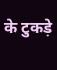के टुकड़े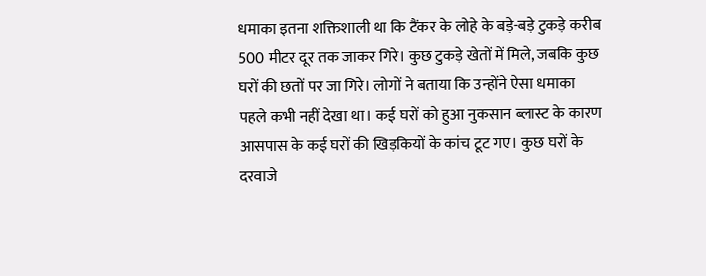धमाका इतना शक्तिशाली था कि टैंकर के लोहे के बड़े-बड़े टुकड़े करीब 500 मीटर दूर तक जाकर गिरे। कुछ टुकड़े खेतों में मिले, जबकि कुछ घरों की छतों पर जा गिरे। लोगों ने बताया कि उन्होंने ऐसा धमाका पहले कभी नहीं देखा था। कई घरों को हुआ नुकसान ब्लास्ट के कारण आसपास के कई घरों की खिड़कियों के कांच टूट गए। कुछ घरों के दरवाजे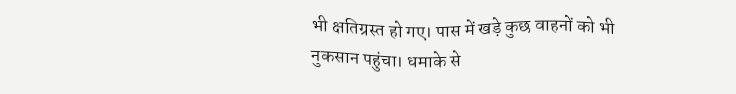भी क्षतिग्रस्त हो गए। पास में खड़े कुछ वाहनों को भी नुकसान पहुंचा। धमाके से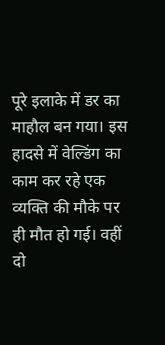पूरे इलाके में डर का माहौल बन गया। इस हादसे में वेल्डिंग का काम कर रहे एक व्यक्ति की मौके पर ही मौत हो गई। वहीं दो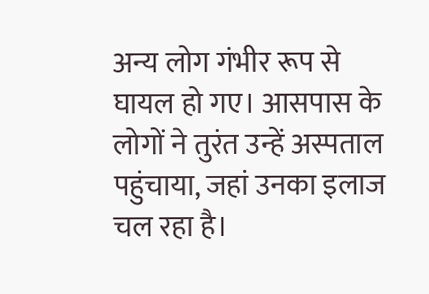अन्य लोग गंभीर रूप से घायल हो गए। आसपास के लोगों ने तुरंत उन्हें अस्पताल पहुंचाया, जहां उनका इलाज चल रहा है।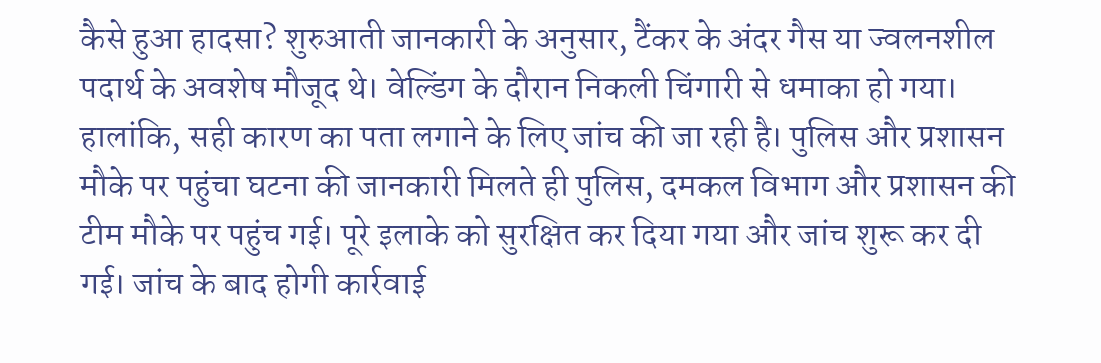कैसे हुआ हादसा? शुरुआती जानकारी के अनुसार, टैंकर के अंदर गैस या ज्वलनशील पदार्थ के अवशेष मौजूद थे। वेल्डिंग के दौरान निकली चिंगारी से धमाका हो गया। हालांकि, सही कारण का पता लगाने के लिए जांच की जा रही है। पुलिस और प्रशासन मौके पर पहुंचा घटना की जानकारी मिलते ही पुलिस, दमकल विभाग और प्रशासन की टीम मौके पर पहुंच गई। पूरे इलाके को सुरक्षित कर दिया गया और जांच शुरू कर दी गई। जांच के बाद होगी कार्रवाई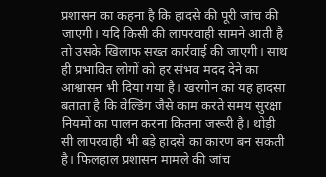प्रशासन का कहना है कि हादसे की पूरी जांच की जाएगी। यदि किसी की लापरवाही सामने आती है तो उसके खिलाफ सख्त कार्रवाई की जाएगी। साथ ही प्रभावित लोगों को हर संभव मदद देने का आश्वासन भी दिया गया है। खरगोन का यह हादसा बताता है कि वेल्डिंग जैसे काम करते समय सुरक्षा नियमों का पालन करना कितना जरूरी है। थोड़ी सी लापरवाही भी बड़े हादसे का कारण बन सकती है। फिलहाल प्रशासन मामले की जांच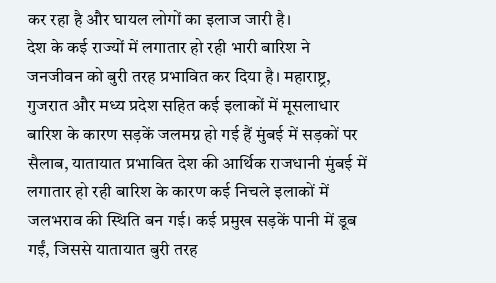कर रहा है और घायल लोगों का इलाज जारी है।
देश के कई राज्यों में लगातार हो रही भारी बारिश ने जनजीवन को बुरी तरह प्रभावित कर दिया है। महाराष्ट्र, गुजरात और मध्य प्रदेश सहित कई इलाकों में मूसलाधार बारिश के कारण सड़कें जलमग्न हो गई हैं मुंबई में सड़कों पर सैलाब, यातायात प्रभावित देश की आर्थिक राजधानी मुंबई में लगातार हो रही बारिश के कारण कई निचले इलाकों में जलभराव की स्थिति बन गई। कई प्रमुख सड़कें पानी में डूब गईं, जिससे यातायात बुरी तरह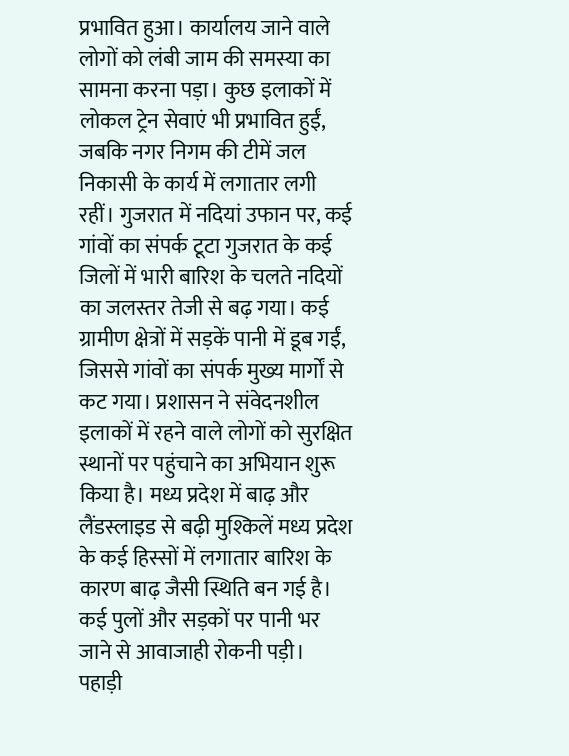प्रभावित हुआ। कार्यालय जाने वाले लोगों को लंबी जाम की समस्या का सामना करना पड़ा। कुछ इलाकों में लोकल ट्रेन सेवाएं भी प्रभावित हुईं, जबकि नगर निगम की टीमें जल निकासी के कार्य में लगातार लगी रहीं। गुजरात में नदियां उफान पर, कई गांवों का संपर्क टूटा गुजरात के कई जिलों में भारी बारिश के चलते नदियों का जलस्तर तेजी से बढ़ गया। कई ग्रामीण क्षेत्रों में सड़कें पानी में डूब गईं, जिससे गांवों का संपर्क मुख्य मार्गों से कट गया। प्रशासन ने संवेदनशील इलाकों में रहने वाले लोगों को सुरक्षित स्थानों पर पहुंचाने का अभियान शुरू किया है। मध्य प्रदेश में बाढ़ और लैंडस्लाइड से बढ़ी मुश्किलें मध्य प्रदेश के कई हिस्सों में लगातार बारिश के कारण बाढ़ जैसी स्थिति बन गई है। कई पुलों और सड़कों पर पानी भर जाने से आवाजाही रोकनी पड़ी। पहाड़ी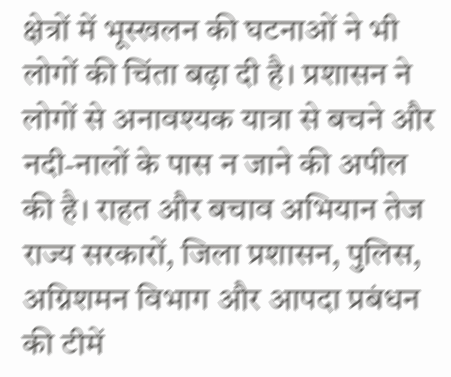क्षेत्रों में भूस्खलन की घटनाओं ने भी लोगों की चिंता बढ़ा दी है। प्रशासन ने लोगों से अनावश्यक यात्रा से बचने और नदी-नालों के पास न जाने की अपील की है। राहत और बचाव अभियान तेज राज्य सरकारों, जिला प्रशासन, पुलिस, अग्निशमन विभाग और आपदा प्रबंधन की टीमें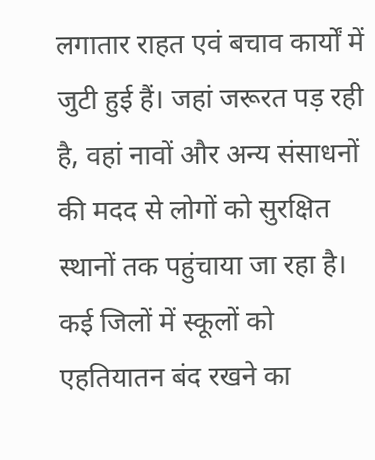लगातार राहत एवं बचाव कार्यों में जुटी हुई हैं। जहां जरूरत पड़ रही है, वहां नावों और अन्य संसाधनों की मदद से लोगों को सुरक्षित स्थानों तक पहुंचाया जा रहा है। कई जिलों में स्कूलों को एहतियातन बंद रखने का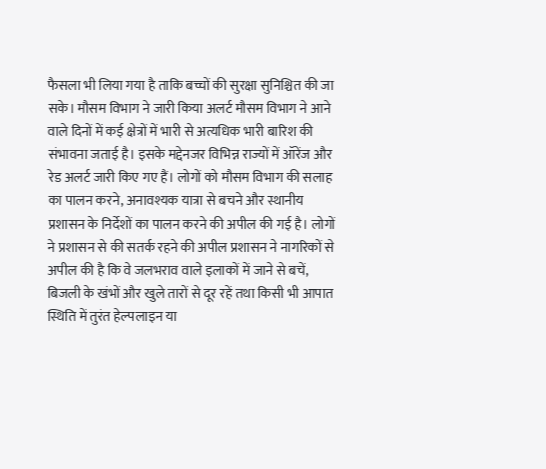फैसला भी लिया गया है ताकि बच्चों की सुरक्षा सुनिश्चित की जा सके। मौसम विभाग ने जारी किया अलर्ट मौसम विभाग ने आने वाले दिनों में कई क्षेत्रों में भारी से अत्यधिक भारी बारिश की संभावना जताई है। इसके मद्देनजर विभिन्न राज्यों में ऑरेंज और रेड अलर्ट जारी किए गए हैं। लोगों को मौसम विभाग की सलाह का पालन करने, अनावश्यक यात्रा से बचने और स्थानीय प्रशासन के निर्देशों का पालन करने की अपील की गई है। लोगों ने प्रशासन से की सतर्क रहने की अपील प्रशासन ने नागरिकों से अपील की है कि वे जलभराव वाले इलाकों में जाने से बचें, बिजली के खंभों और खुले तारों से दूर रहें तथा किसी भी आपात स्थिति में तुरंत हेल्पलाइन या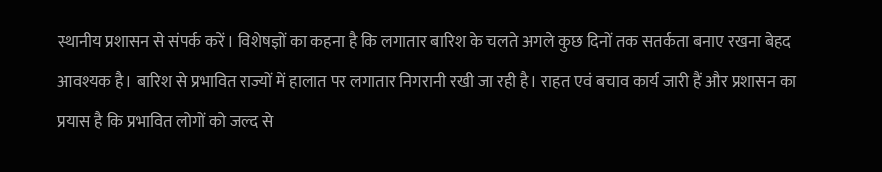स्थानीय प्रशासन से संपर्क करें। विशेषज्ञों का कहना है कि लगातार बारिश के चलते अगले कुछ दिनों तक सतर्कता बनाए रखना बेहद आवश्यक है। बारिश से प्रभावित राज्यों में हालात पर लगातार निगरानी रखी जा रही है। राहत एवं बचाव कार्य जारी हैं और प्रशासन का प्रयास है कि प्रभावित लोगों को जल्द से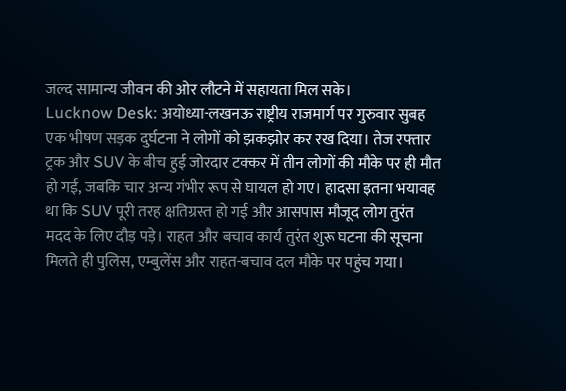जल्द सामान्य जीवन की ओर लौटने में सहायता मिल सके।
Lucknow Desk: अयोध्या-लखनऊ राष्ट्रीय राजमार्ग पर गुरुवार सुबह एक भीषण सड़क दुर्घटना ने लोगों को झकझोर कर रख दिया। तेज रफ्तार ट्रक और SUV के बीच हुई जोरदार टक्कर में तीन लोगों की मौके पर ही मौत हो गई, जबकि चार अन्य गंभीर रूप से घायल हो गए। हादसा इतना भयावह था कि SUV पूरी तरह क्षतिग्रस्त हो गई और आसपास मौजूद लोग तुरंत मदद के लिए दौड़ पड़े। राहत और बचाव कार्य तुरंत शुरू घटना की सूचना मिलते ही पुलिस, एम्बुलेंस और राहत-बचाव दल मौके पर पहुंच गया।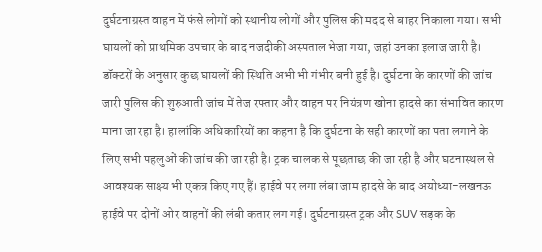दुर्घटनाग्रस्त वाहन में फंसे लोगों को स्थानीय लोगों और पुलिस की मदद से बाहर निकाला गया। सभी घायलों को प्राथमिक उपचार के बाद नजदीकी अस्पताल भेजा गया, जहां उनका इलाज जारी है। डॉक्टरों के अनुसार कुछ घायलों की स्थिति अभी भी गंभीर बनी हुई है। दुर्घटना के कारणों की जांच जारी पुलिस की शुरुआती जांच में तेज रफ्तार और वाहन पर नियंत्रण खोना हादसे का संभावित कारण माना जा रहा है। हालांकि अधिकारियों का कहना है कि दुर्घटना के सही कारणों का पता लगाने के लिए सभी पहलुओं की जांच की जा रही है। ट्रक चालक से पूछताछ की जा रही है और घटनास्थल से आवश्यक साक्ष्य भी एकत्र किए गए हैं। हाईवे पर लगा लंबा जाम हादसे के बाद अयोध्या-लखनऊ हाईवे पर दोनों ओर वाहनों की लंबी कतार लग गई। दुर्घटनाग्रस्त ट्रक और SUV सड़क के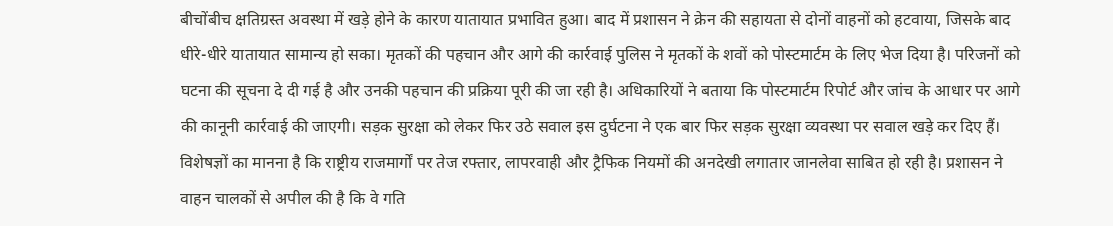बीचोंबीच क्षतिग्रस्त अवस्था में खड़े होने के कारण यातायात प्रभावित हुआ। बाद में प्रशासन ने क्रेन की सहायता से दोनों वाहनों को हटवाया, जिसके बाद धीरे-धीरे यातायात सामान्य हो सका। मृतकों की पहचान और आगे की कार्रवाई पुलिस ने मृतकों के शवों को पोस्टमार्टम के लिए भेज दिया है। परिजनों को घटना की सूचना दे दी गई है और उनकी पहचान की प्रक्रिया पूरी की जा रही है। अधिकारियों ने बताया कि पोस्टमार्टम रिपोर्ट और जांच के आधार पर आगे की कानूनी कार्रवाई की जाएगी। सड़क सुरक्षा को लेकर फिर उठे सवाल इस दुर्घटना ने एक बार फिर सड़क सुरक्षा व्यवस्था पर सवाल खड़े कर दिए हैं। विशेषज्ञों का मानना है कि राष्ट्रीय राजमार्गों पर तेज रफ्तार, लापरवाही और ट्रैफिक नियमों की अनदेखी लगातार जानलेवा साबित हो रही है। प्रशासन ने वाहन चालकों से अपील की है कि वे गति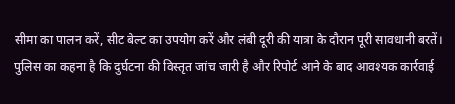सीमा का पालन करें, सीट बेल्ट का उपयोग करें और लंबी दूरी की यात्रा के दौरान पूरी सावधानी बरतें। पुलिस का कहना है कि दुर्घटना की विस्तृत जांच जारी है और रिपोर्ट आने के बाद आवश्यक कार्रवाई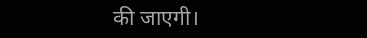की जाएगी।